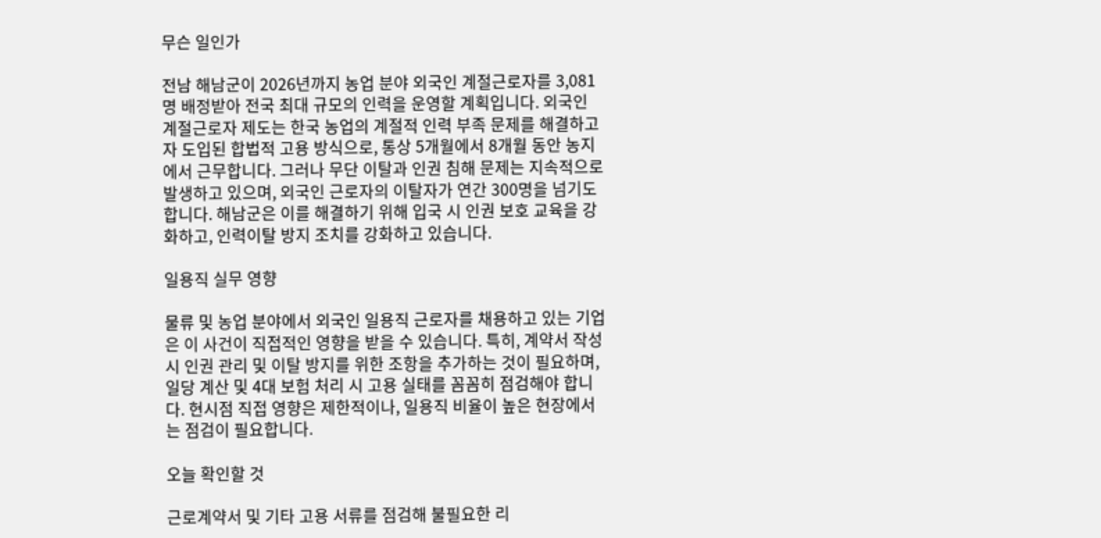무슨 일인가

전남 해남군이 2026년까지 농업 분야 외국인 계절근로자를 3,081명 배정받아 전국 최대 규모의 인력을 운영할 계획입니다. 외국인 계절근로자 제도는 한국 농업의 계절적 인력 부족 문제를 해결하고자 도입된 합법적 고용 방식으로, 통상 5개월에서 8개월 동안 농지에서 근무합니다. 그러나 무단 이탈과 인권 침해 문제는 지속적으로 발생하고 있으며, 외국인 근로자의 이탈자가 연간 300명을 넘기도 합니다. 해남군은 이를 해결하기 위해 입국 시 인권 보호 교육을 강화하고, 인력이탈 방지 조치를 강화하고 있습니다.

일용직 실무 영향

물류 및 농업 분야에서 외국인 일용직 근로자를 채용하고 있는 기업은 이 사건이 직접적인 영향을 받을 수 있습니다. 특히, 계약서 작성 시 인권 관리 및 이탈 방지를 위한 조항을 추가하는 것이 필요하며, 일당 계산 및 4대 보험 처리 시 고용 실태를 꼼꼼히 점검해야 합니다. 현시점 직접 영향은 제한적이나, 일용직 비율이 높은 현장에서는 점검이 필요합니다.

오늘 확인할 것

근로계약서 및 기타 고용 서류를 점검해 불필요한 리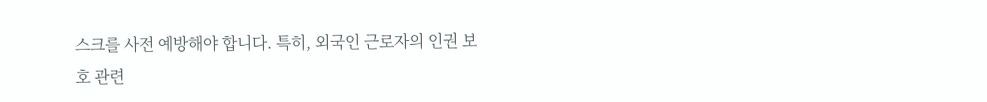스크를 사전 예방해야 합니다. 특히, 외국인 근로자의 인권 보호 관련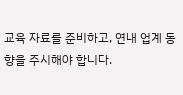교육 자료를 준비하고, 연내 업계 동향을 주시해야 합니다.